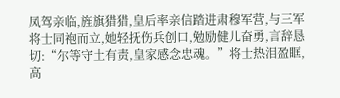凤驾亲临,旌旗猎猎,皇后率亲信踏进肃穆军营,与三军将士同袍而立,她轻抚伤兵创口,勉励健儿奋勇,言辞恳切:“尔等守土有责,皇家感念忠魂。”将士热泪盈眶,高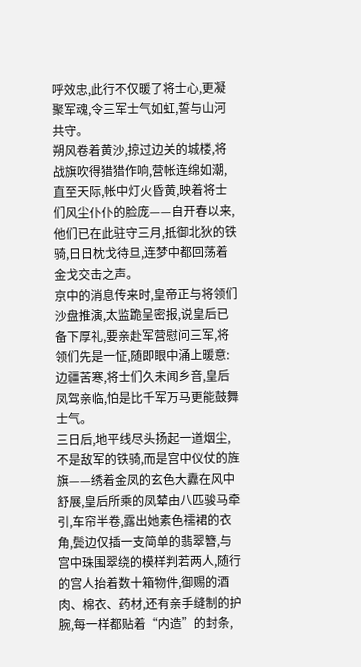呼效忠,此行不仅暖了将士心,更凝聚军魂,令三军士气如虹,誓与山河共守。
朔风卷着黄沙,掠过边关的城楼,将战旗吹得猎猎作响,营帐连绵如潮,直至天际,帐中灯火昏黄,映着将士们风尘仆仆的脸庞——自开春以来,他们已在此驻守三月,抵御北狄的铁骑,日日枕戈待旦,连梦中都回荡着金戈交击之声。
京中的消息传来时,皇帝正与将领们沙盘推演,太监跪呈密报,说皇后已备下厚礼,要亲赴军营慰问三军,将领们先是一怔,随即眼中涌上暖意:边疆苦寒,将士们久未闻乡音,皇后凤驾亲临,怕是比千军万马更能鼓舞士气。
三日后,地平线尽头扬起一道烟尘,不是敌军的铁骑,而是宫中仪仗的旌旗——绣着金凤的玄色大纛在风中舒展,皇后所乘的凤辇由八匹骏马牵引,车帘半卷,露出她素色襦裙的衣角,鬓边仅插一支简单的翡翠簪,与宫中珠围翠绕的模样判若两人,随行的宫人抬着数十箱物件,御赐的酒肉、棉衣、药材,还有亲手缝制的护腕,每一样都贴着“内造”的封条,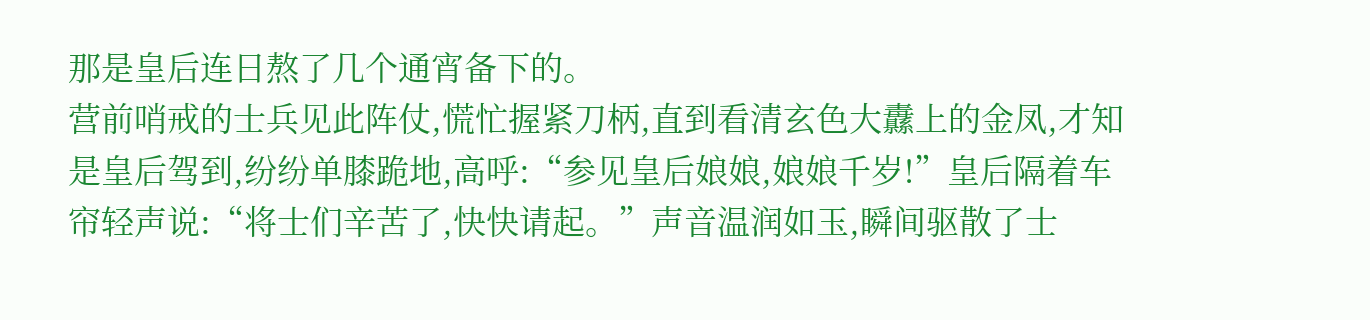那是皇后连日熬了几个通宵备下的。
营前哨戒的士兵见此阵仗,慌忙握紧刀柄,直到看清玄色大纛上的金凤,才知是皇后驾到,纷纷单膝跪地,高呼:“参见皇后娘娘,娘娘千岁!”皇后隔着车帘轻声说:“将士们辛苦了,快快请起。”声音温润如玉,瞬间驱散了士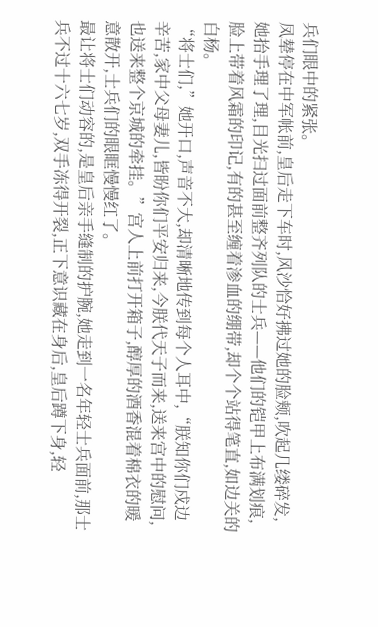兵们眼中的紧张。
凤辇停在中军帐前,皇后走下车时,风沙恰好拂过她的脸颊,吹起几缕碎发,她抬手理了理,目光扫过面前整齐列队的士兵——他们的铠甲上布满划痕,脸上带着风霜的印记,有的甚至缠着渗血的绷带,却个个站得笔直,如边关的白杨。
“将士们,”她开口,声音不大,却清晰地传到每个人耳中,“朕知你们戍边辛苦,家中父母妻儿,皆盼你们平安归来,今朕代天子而来,送来宫中的慰问,也送来整个京城的牵挂。”宫人上前打开箱子,醇厚的酒香混着棉衣的暖意散开,士兵们的眼眶慢慢红了。
最让将士们动容的,是皇后亲手缝制的护腕,她走到一名年轻士兵面前,那士兵不过十六七岁,双手冻得开裂,正下意识藏在身后,皇后蹲下身,轻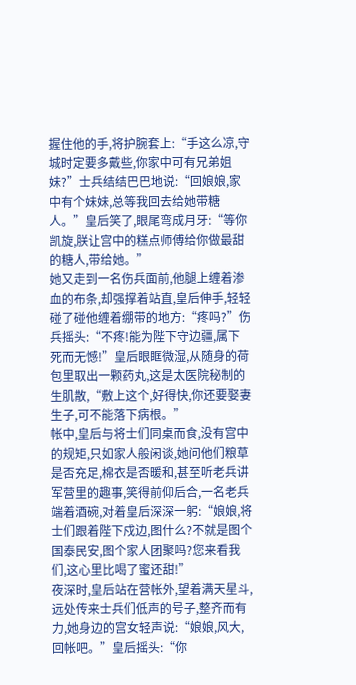握住他的手,将护腕套上:“手这么凉,守城时定要多戴些,你家中可有兄弟姐妹?”士兵结结巴巴地说:“回娘娘,家中有个妹妹,总等我回去给她带糖人。”皇后笑了,眼尾弯成月牙:“等你凯旋,朕让宫中的糕点师傅给你做最甜的糖人,带给她。”
她又走到一名伤兵面前,他腿上缠着渗血的布条,却强撑着站直,皇后伸手,轻轻碰了碰他缠着绷带的地方:“疼吗?”伤兵摇头:“不疼!能为陛下守边疆,属下死而无憾!”皇后眼眶微湿,从随身的荷包里取出一颗药丸,这是太医院秘制的生肌散,“敷上这个,好得快,你还要娶妻生子,可不能落下病根。”
帐中,皇后与将士们同桌而食,没有宫中的规矩,只如家人般闲谈,她问他们粮草是否充足,棉衣是否暖和,甚至听老兵讲军营里的趣事,笑得前仰后合,一名老兵端着酒碗,对着皇后深深一躬:“娘娘,将士们跟着陛下戍边,图什么?不就是图个国泰民安,图个家人团聚吗?您来看我们,这心里比喝了蜜还甜!”
夜深时,皇后站在营帐外,望着满天星斗,远处传来士兵们低声的号子,整齐而有力,她身边的宫女轻声说:“娘娘,风大,回帐吧。”皇后摇头:“你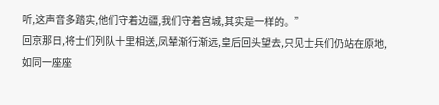听,这声音多踏实,他们守着边疆,我们守着宫城,其实是一样的。”
回京那日,将士们列队十里相送,凤辇渐行渐远,皇后回头望去,只见士兵们仍站在原地,如同一座座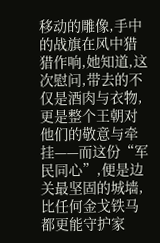移动的雕像,手中的战旗在风中猎猎作响,她知道,这次慰问,带去的不仅是酒肉与衣物,更是整个王朝对他们的敬意与牵挂——而这份“军民同心”,便是边关最坚固的城墙,比任何金戈铁马都更能守护家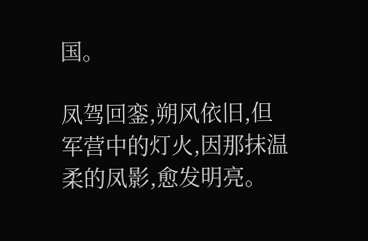国。

凤驾回銮,朔风依旧,但军营中的灯火,因那抹温柔的凤影,愈发明亮。